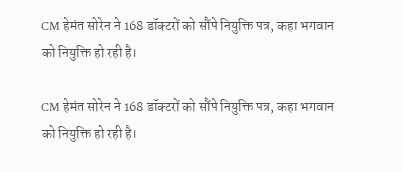CM हेमंत सोरेन ने 168 डॉक्टरों को सौंपे नियुक्ति पत्र, कहा भगवान को नियुक्ति हो रही है।

CM हेमंत सोरेन ने 168 डॉक्टरों को सौंपे नियुक्ति पत्र, कहा भगवान को नियुक्ति हो रही है।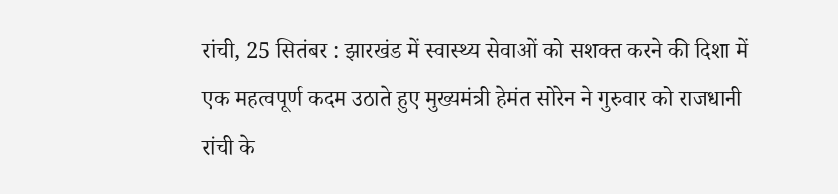रांची, 25 सितंबर : झारखंड में स्वास्थ्य सेवाओं को सशक्त करने की दिशा में एक महत्वपूर्ण कदम उठाते हुए मुख्यमंत्री हेमंत सोरेन ने गुरुवार को राजधानी रांची के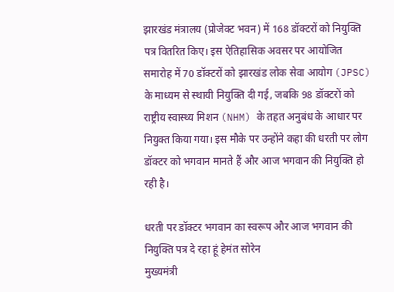झारखंड मंत्रालय (प्रोजेक्ट भवन) में 168 डॉक्टरों को नियुक्ति पत्र वितरित किए। इस ऐतिहासिक अवसर पर आयोजित समारोह में 70 डॉक्टरों को झारखंड लोक सेवा आयोग (JPSC) के माध्यम से स्थायी नियुक्ति दी गई, जबकि 98 डॉक्टरों को राष्ट्रीय स्वास्थ्य मिशन (NHM) के तहत अनुबंध के आधार पर नियुक्त किया गया। इस मौके पर उन्होंने कहा की धरती पर लोग डॉक्टर को भगवान मानते हैं और आज भगवान की नियुक्ति हो रही है।

धरती पर डॉक्टर भगवान का स्वरूप और आज भगवान की नियुक्ति पत्र दे रहा हूं हेमंत सोरेन
मुख्यमंत्री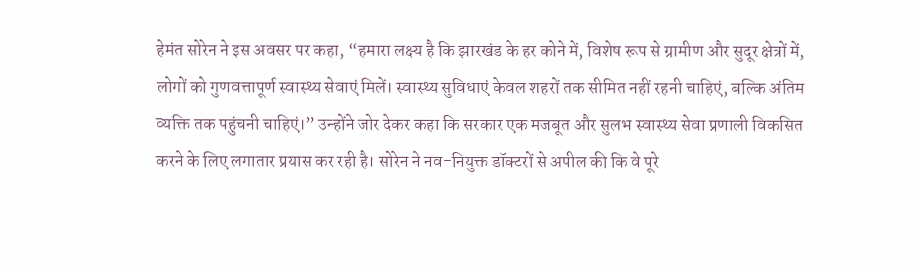हेमंत सोरेन ने इस अवसर पर कहा, “हमारा लक्ष्य है कि झारखंड के हर कोने में, विशेष रूप से ग्रामीण और सुदूर क्षेत्रों में, लोगों को गुणवत्तापूर्ण स्वास्थ्य सेवाएं मिलें। स्वास्थ्य सुविधाएं केवल शहरों तक सीमित नहीं रहनी चाहिएं, बल्कि अंतिम व्यक्ति तक पहुंचनी चाहिएं।” उन्होंने जोर देकर कहा कि सरकार एक मजबूत और सुलभ स्वास्थ्य सेवा प्रणाली विकसित करने के लिए लगातार प्रयास कर रही है। सोरेन ने नव-नियुक्त डॉक्टरों से अपील की कि वे पूरे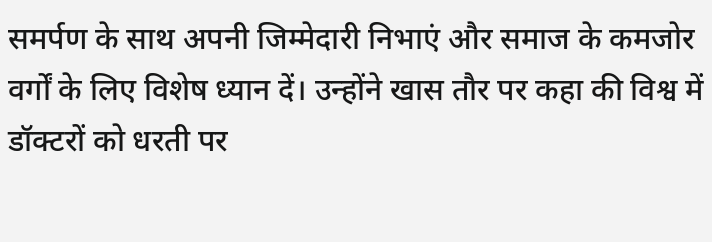समर्पण के साथ अपनी जिम्मेदारी निभाएं और समाज के कमजोर वर्गों के लिए विशेष ध्यान दें। उन्होंने खास तौर पर कहा की विश्व में डॉक्टरों को धरती पर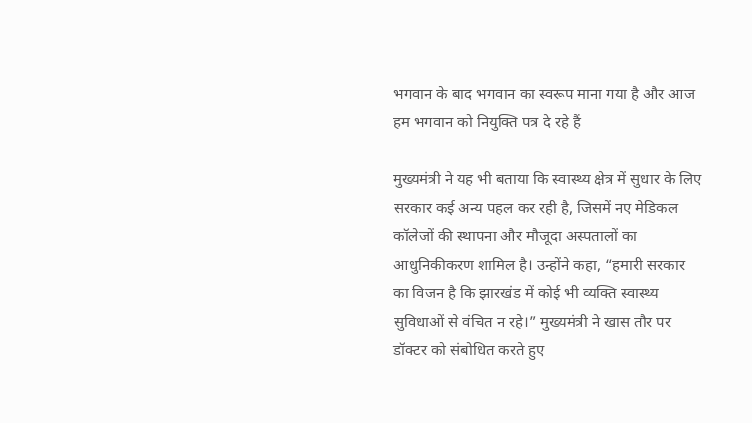भगवान के बाद भगवान का स्वरूप माना गया है और आज हम भगवान को नियुक्ति पत्र दे रहे हैं

मुख्यमंत्री ने यह भी बताया कि स्वास्थ्य क्षेत्र में सुधार के लिए सरकार कई अन्य पहल कर रही है, जिसमें नए मेडिकल कॉलेजों की स्थापना और मौजूदा अस्पतालों का आधुनिकीकरण शामिल है। उन्होंने कहा, “हमारी सरकार का विजन है कि झारखंड में कोई भी व्यक्ति स्वास्थ्य सुविधाओं से वंचित न रहे।” मुख्यमंत्री ने खास तौर पर डॉक्टर को संबोधित करते हुए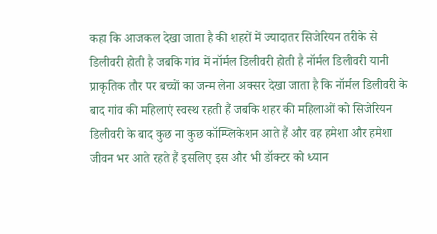कहा कि आजकल देखा जाता है की शहरों में ज्यादातर सिजेरियन तरीके से डिलीवरी होती है जबकि गांव में नॉर्मल डिलीवरी होती है नॉर्मल डिलीवरी यानी प्राकृतिक तौर पर बच्चों का जन्म लेना अक्सर देखा जाता है कि नॉर्मल डिलीवरी के बाद गांव की महिलाएं स्वस्थ रहती हैं जबकि शहर की महिलाओं को सिजेरियन डिलीवरी के बाद कुछ ना कुछ कॉम्प्लिकेशन आते हैं और वह हमेशा और हमेशा जीवन भर आते रहते हैं इसलिए इस और भी डॉक्टर को ध्यान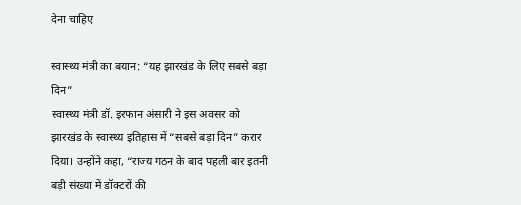देना चाहिए

स्वास्थ्य मंत्री का बयान: “यह झारखंड के लिए सबसे बड़ा दिन”
स्वास्थ्य मंत्री डॉ. इरफान अंसारी ने इस अवसर को झारखंड के स्वास्थ्य इतिहास में “सबसे बड़ा दिन” करार दिया। उन्होंने कहा, “राज्य गठन के बाद पहली बार इतनी बड़ी संख्या में डॉक्टरों की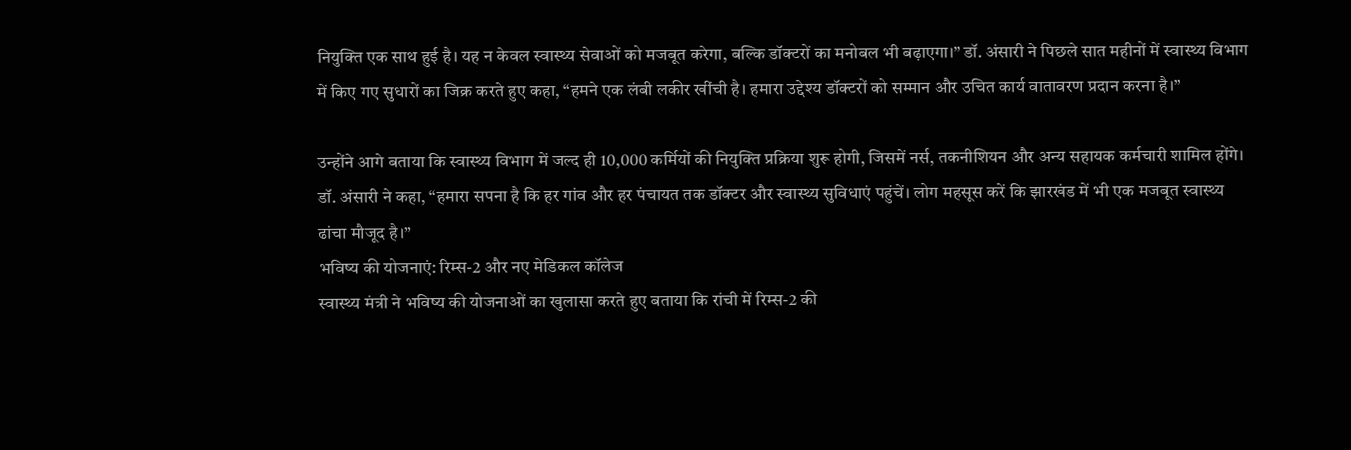नियुक्ति एक साथ हुई है। यह न केवल स्वास्थ्य सेवाओं को मजबूत करेगा, बल्कि डॉक्टरों का मनोबल भी बढ़ाएगा।” डॉ. अंसारी ने पिछले सात महीनों में स्वास्थ्य विभाग में किए गए सुधारों का जिक्र करते हुए कहा, “हमने एक लंबी लकीर खींची है। हमारा उद्देश्य डॉक्टरों को सम्मान और उचित कार्य वातावरण प्रदान करना है।”

उन्होंने आगे बताया कि स्वास्थ्य विभाग में जल्द ही 10,000 कर्मियों की नियुक्ति प्रक्रिया शुरू होगी, जिसमें नर्स, तकनीशियन और अन्य सहायक कर्मचारी शामिल होंगे। डॉ. अंसारी ने कहा, “हमारा सपना है कि हर गांव और हर पंचायत तक डॉक्टर और स्वास्थ्य सुविधाएं पहुंचें। लोग महसूस करें कि झारखंड में भी एक मजबूत स्वास्थ्य ढांचा मौजूद है।”
भविष्य की योजनाएं: रिम्स-2 और नए मेडिकल कॉलेज
स्वास्थ्य मंत्री ने भविष्य की योजनाओं का खुलासा करते हुए बताया कि रांची में रिम्स-2 की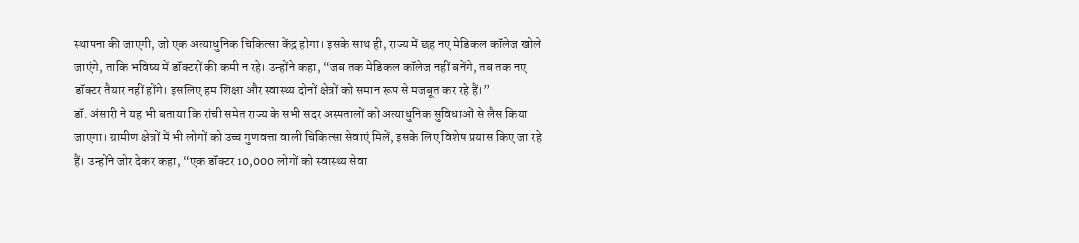स्थापना की जाएगी, जो एक अत्याधुनिक चिकित्सा केंद्र होगा। इसके साथ ही, राज्य में छह नए मेडिकल कॉलेज खोले जाएंगे, ताकि भविष्य में डॉक्टरों की कमी न रहे। उन्होंने कहा, “जब तक मेडिकल कॉलेज नहीं बनेंगे, तब तक नए डॉक्टर तैयार नहीं होंगे। इसलिए हम शिक्षा और स्वास्थ्य दोनों क्षेत्रों को समान रूप से मजबूत कर रहे हैं।”
डॉ. अंसारी ने यह भी बताया कि रांची समेत राज्य के सभी सदर अस्पतालों को अत्याधुनिक सुविधाओं से लैस किया जाएगा। ग्रामीण क्षेत्रों में भी लोगों को उच्च गुणवत्ता वाली चिकित्सा सेवाएं मिलें, इसके लिए विशेष प्रयास किए जा रहे हैं। उन्होंने जोर देकर कहा, “एक डॉक्टर 10,000 लोगों को स्वास्थ्य सेवा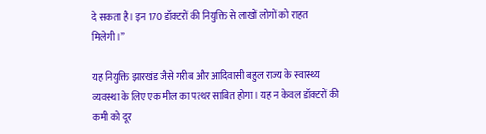दे सकता है। इन 170 डॉक्टरों की नियुक्ति से लाखों लोगों को राहत मिलेगी।”

यह नियुक्ति झारखंड जैसे गरीब और आदिवासी बहुल राज्य के स्वास्थ्य व्यवस्था के लिए एक मील का पत्थर साबित होगा। यह न केवल डॉक्टरों की कमी को दूर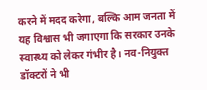करने में मदद करेगा, बल्कि आम जनता में यह विश्वास भी जगाएगा कि सरकार उनके स्वास्थ्य को लेकर गंभीर है। नव-नियुक्त डॉक्टरों ने भी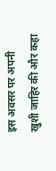इस अवसर पर अपनी खुशी जाहिर की और कहा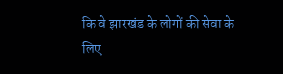कि वे झारखंड के लोगों की सेवा के लिए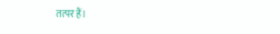तत्पर हैं।